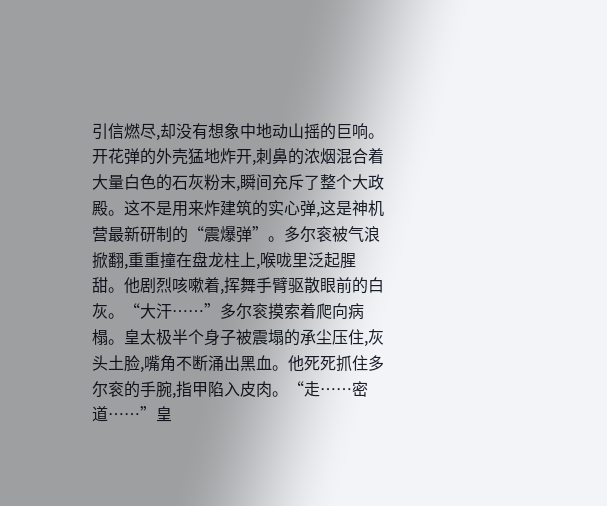引信燃尽,却没有想象中地动山摇的巨响。开花弹的外壳猛地炸开,刺鼻的浓烟混合着大量白色的石灰粉末,瞬间充斥了整个大政殿。这不是用来炸建筑的实心弹,这是神机营最新研制的“震爆弹”。多尔衮被气浪掀翻,重重撞在盘龙柱上,喉咙里泛起腥甜。他剧烈咳嗽着,挥舞手臂驱散眼前的白灰。“大汗……”多尔衮摸索着爬向病榻。皇太极半个身子被震塌的承尘压住,灰头土脸,嘴角不断涌出黑血。他死死抓住多尔衮的手腕,指甲陷入皮肉。“走……密道……”皇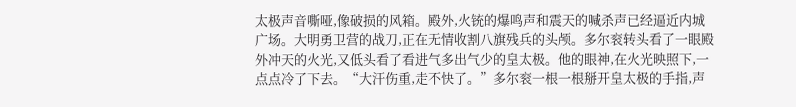太极声音嘶哑,像破损的风箱。殿外,火铳的爆鸣声和震天的喊杀声已经逼近内城广场。大明勇卫营的战刀,正在无情收割八旗残兵的头颅。多尔衮转头看了一眼殿外冲天的火光,又低头看了看进气多出气少的皇太极。他的眼神,在火光映照下,一点点冷了下去。“大汗伤重,走不快了。”多尔衮一根一根掰开皇太极的手指,声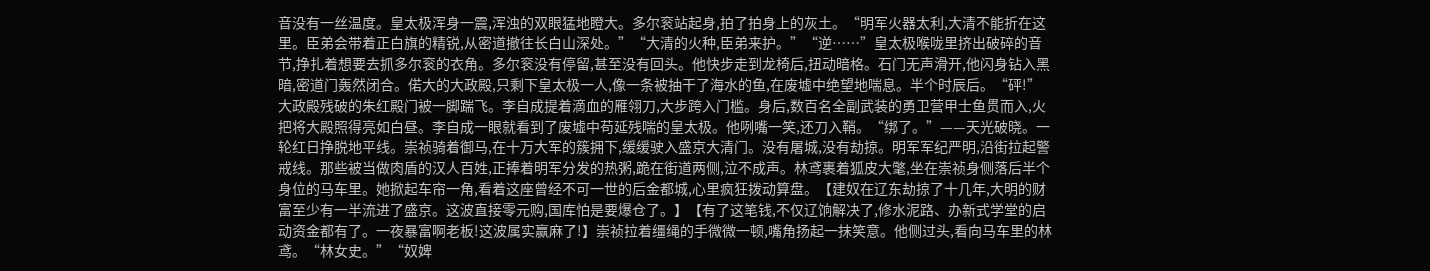音没有一丝温度。皇太极浑身一震,浑浊的双眼猛地瞪大。多尔衮站起身,拍了拍身上的灰土。“明军火器太利,大清不能折在这里。臣弟会带着正白旗的精锐,从密道撤往长白山深处。”“大清的火种,臣弟来护。”“逆……”皇太极喉咙里挤出破碎的音节,挣扎着想要去抓多尔衮的衣角。多尔衮没有停留,甚至没有回头。他快步走到龙椅后,扭动暗格。石门无声滑开,他闪身钻入黑暗,密道门轰然闭合。偌大的大政殿,只剩下皇太极一人,像一条被抽干了海水的鱼,在废墟中绝望地喘息。半个时辰后。“砰!”大政殿残破的朱红殿门被一脚踹飞。李自成提着滴血的雁翎刀,大步跨入门槛。身后,数百名全副武装的勇卫营甲士鱼贯而入,火把将大殿照得亮如白昼。李自成一眼就看到了废墟中苟延残喘的皇太极。他咧嘴一笑,还刀入鞘。“绑了。”——天光破晓。一轮红日挣脱地平线。崇祯骑着御马,在十万大军的簇拥下,缓缓驶入盛京大清门。没有屠城,没有劫掠。明军军纪严明,沿街拉起警戒线。那些被当做肉盾的汉人百姓,正捧着明军分发的热粥,跪在街道两侧,泣不成声。林鸢裹着狐皮大氅,坐在崇祯身侧落后半个身位的马车里。她掀起车帘一角,看着这座曾经不可一世的后金都城,心里疯狂拨动算盘。【建奴在辽东劫掠了十几年,大明的财富至少有一半流进了盛京。这波直接零元购,国库怕是要爆仓了。】【有了这笔钱,不仅辽饷解决了,修水泥路、办新式学堂的启动资金都有了。一夜暴富啊老板!这波属实赢麻了!】崇祯拉着缰绳的手微微一顿,嘴角扬起一抹笑意。他侧过头,看向马车里的林鸢。“林女史。”“奴婢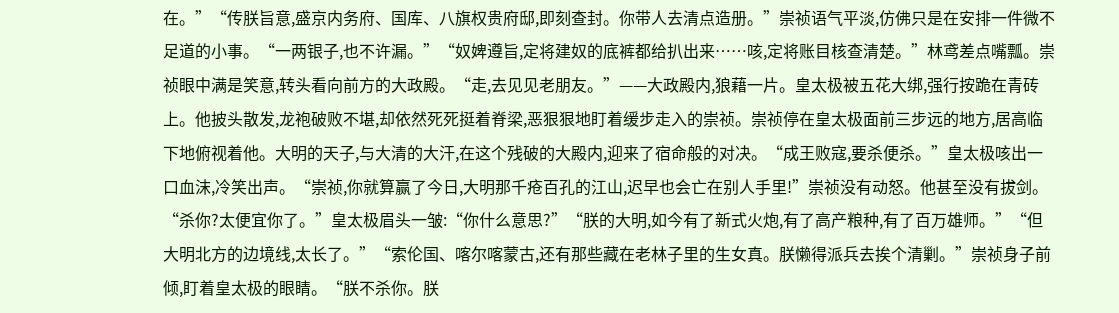在。”“传朕旨意,盛京内务府、国库、八旗权贵府邸,即刻查封。你带人去清点造册。”崇祯语气平淡,仿佛只是在安排一件微不足道的小事。“一两银子,也不许漏。”“奴婢遵旨,定将建奴的底裤都给扒出来……咳,定将账目核查清楚。”林鸢差点嘴瓢。崇祯眼中满是笑意,转头看向前方的大政殿。“走,去见见老朋友。”——大政殿内,狼藉一片。皇太极被五花大绑,强行按跪在青砖上。他披头散发,龙袍破败不堪,却依然死死挺着脊梁,恶狠狠地盯着缓步走入的崇祯。崇祯停在皇太极面前三步远的地方,居高临下地俯视着他。大明的天子,与大清的大汗,在这个残破的大殿内,迎来了宿命般的对决。“成王败寇,要杀便杀。”皇太极咳出一口血沫,冷笑出声。“崇祯,你就算赢了今日,大明那千疮百孔的江山,迟早也会亡在别人手里!”崇祯没有动怒。他甚至没有拔剑。“杀你?太便宜你了。”皇太极眉头一皱:“你什么意思?”“朕的大明,如今有了新式火炮,有了高产粮种,有了百万雄师。”“但大明北方的边境线,太长了。”“索伦国、喀尔喀蒙古,还有那些藏在老林子里的生女真。朕懒得派兵去挨个清剿。”崇祯身子前倾,盯着皇太极的眼睛。“朕不杀你。朕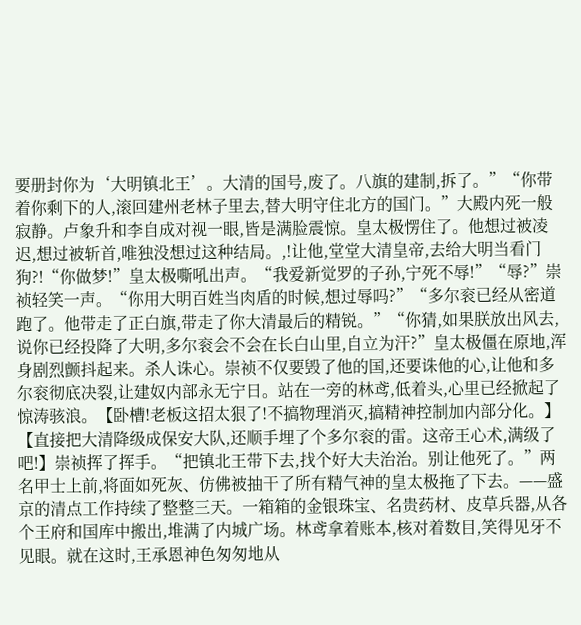要册封你为‘大明镇北王’。大清的国号,废了。八旗的建制,拆了。”“你带着你剩下的人,滚回建州老林子里去,替大明守住北方的国门。”大殿内死一般寂静。卢象升和李自成对视一眼,皆是满脸震惊。皇太极愣住了。他想过被凌迟,想过被斩首,唯独没想过这种结局。,!让他,堂堂大清皇帝,去给大明当看门狗?!“你做梦!”皇太极嘶吼出声。“我爱新觉罗的子孙,宁死不辱!”“辱?”崇祯轻笑一声。“你用大明百姓当肉盾的时候,想过辱吗?”“多尔衮已经从密道跑了。他带走了正白旗,带走了你大清最后的精锐。”“你猜,如果朕放出风去,说你已经投降了大明,多尔衮会不会在长白山里,自立为汗?”皇太极僵在原地,浑身剧烈颤抖起来。杀人诛心。崇祯不仅要毁了他的国,还要诛他的心,让他和多尔衮彻底决裂,让建奴内部永无宁日。站在一旁的林鸢,低着头,心里已经掀起了惊涛骇浪。【卧槽!老板这招太狠了!不搞物理消灭,搞精神控制加内部分化。】【直接把大清降级成保安大队,还顺手埋了个多尔衮的雷。这帝王心术,满级了吧!】崇祯挥了挥手。“把镇北王带下去,找个好大夫治治。别让他死了。”两名甲士上前,将面如死灰、仿佛被抽干了所有精气神的皇太极拖了下去。——盛京的清点工作持续了整整三天。一箱箱的金银珠宝、名贵药材、皮草兵器,从各个王府和国库中搬出,堆满了内城广场。林鸢拿着账本,核对着数目,笑得见牙不见眼。就在这时,王承恩神色匆匆地从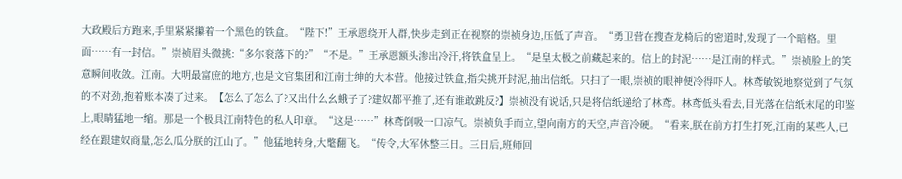大政殿后方跑来,手里紧紧攥着一个黑色的铁盒。“陛下!”王承恩绕开人群,快步走到正在视察的崇祯身边,压低了声音。“勇卫营在搜查龙椅后的密道时,发现了一个暗格。里面……有一封信。”崇祯眉头微挑:“多尔衮落下的?”“不是。”王承恩额头渗出冷汗,将铁盒呈上。“是皇太极之前藏起来的。信上的封泥……是江南的样式。”崇祯脸上的笑意瞬间收敛。江南。大明最富庶的地方,也是文官集团和江南士绅的大本营。他接过铁盒,指尖挑开封泥,抽出信纸。只扫了一眼,崇祯的眼神便冷得吓人。林鸢敏锐地察觉到了气氛的不对劲,抱着账本凑了过来。【怎么了怎么了?又出什么幺蛾子了?建奴都平推了,还有谁敢跳反?】崇祯没有说话,只是将信纸递给了林鸢。林鸢低头看去,目光落在信纸末尾的印鉴上,眼睛猛地一缩。那是一个极具江南特色的私人印章。“这是……”林鸢倒吸一口凉气。崇祯负手而立,望向南方的天空,声音冷硬。“看来,朕在前方打生打死,江南的某些人,已经在跟建奴商量,怎么瓜分朕的江山了。”他猛地转身,大氅翻飞。“传令,大军休整三日。三日后,班师回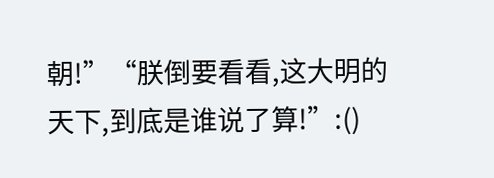朝!”“朕倒要看看,这大明的天下,到底是谁说了算!”:()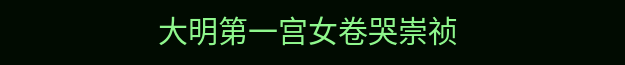大明第一宫女卷哭崇祯